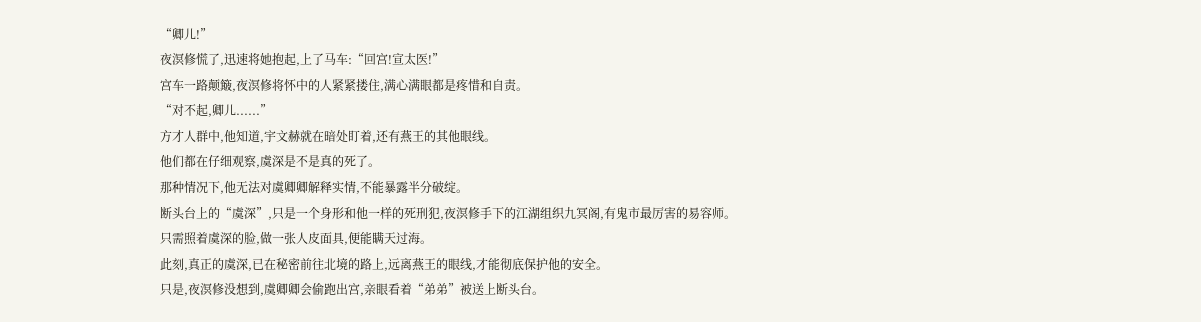“卿儿!”
夜溟修慌了,迅速将她抱起,上了马车:“回宫!宣太医!”
宫车一路颠簸,夜溟修将怀中的人紧紧搂住,满心满眼都是疼惜和自责。
“对不起,卿儿......”
方才人群中,他知道,宇文赫就在暗处盯着,还有燕王的其他眼线。
他们都在仔细观察,虞深是不是真的死了。
那种情况下,他无法对虞卿卿解释实情,不能暴露半分破绽。
断头台上的“虞深”,只是一个身形和他一样的死刑犯,夜溟修手下的江湖组织九冥阁,有鬼市最厉害的易容师。
只需照着虞深的脸,做一张人皮面具,便能瞒天过海。
此刻,真正的虞深,已在秘密前往北境的路上,远离燕王的眼线,才能彻底保护他的安全。
只是,夜溟修没想到,虞卿卿会偷跑出宫,亲眼看着“弟弟”被送上断头台。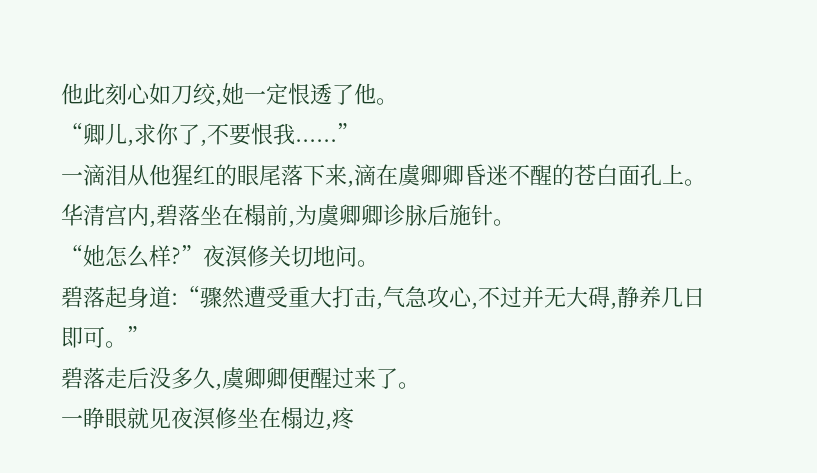他此刻心如刀绞,她一定恨透了他。
“卿儿,求你了,不要恨我......”
一滴泪从他猩红的眼尾落下来,滴在虞卿卿昏迷不醒的苍白面孔上。
华清宫内,碧落坐在榻前,为虞卿卿诊脉后施针。
“她怎么样?”夜溟修关切地问。
碧落起身道:“骤然遭受重大打击,气急攻心,不过并无大碍,静养几日即可。”
碧落走后没多久,虞卿卿便醒过来了。
一睁眼就见夜溟修坐在榻边,疼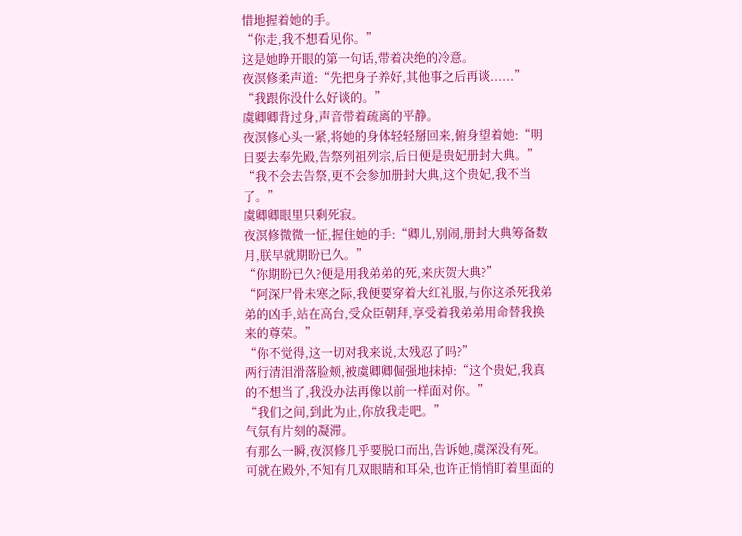惜地握着她的手。
“你走,我不想看见你。”
这是她睁开眼的第一句话,带着决绝的冷意。
夜溟修柔声道:“先把身子养好,其他事之后再谈......”
“我跟你没什么好谈的。”
虞卿卿背过身,声音带着疏离的平静。
夜溟修心头一紧,将她的身体轻轻掰回来,俯身望着她:“明日要去奉先殿,告祭列祖列宗,后日便是贵妃册封大典。”
“我不会去告祭,更不会参加册封大典,这个贵妃,我不当了。”
虞卿卿眼里只剩死寂。
夜溟修微微一怔,握住她的手:“卿儿,别闹,册封大典筹备数月,朕早就期盼已久。”
“你期盼已久?便是用我弟弟的死,来庆贺大典?”
“阿深尸骨未寒之际,我便要穿着大红礼服,与你这杀死我弟弟的凶手,站在高台,受众臣朝拜,享受着我弟弟用命替我换来的尊荣。”
“你不觉得,这一切对我来说,太残忍了吗?”
两行清泪滑落脸颊,被虞卿卿倔强地抹掉:“这个贵妃,我真的不想当了,我没办法再像以前一样面对你。”
“我们之间,到此为止,你放我走吧。”
气氛有片刻的凝滞。
有那么一瞬,夜溟修几乎要脱口而出,告诉她,虞深没有死。
可就在殿外,不知有几双眼睛和耳朵,也许正悄悄盯着里面的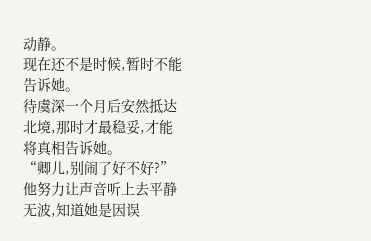动静。
现在还不是时候,暂时不能告诉她。
待虞深一个月后安然抵达北境,那时才最稳妥,才能将真相告诉她。
“卿儿,别闹了好不好?”
他努力让声音听上去平静无波,知道她是因误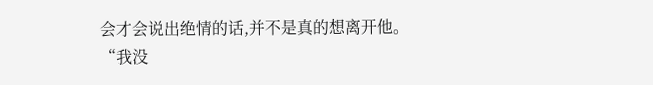会才会说出绝情的话,并不是真的想离开他。
“我没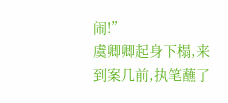闹!”
虞卿卿起身下榻,来到案几前,执笔蘸了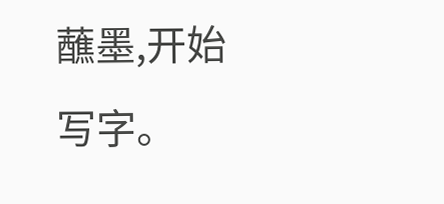蘸墨,开始写字。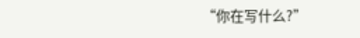“你在写什么?”